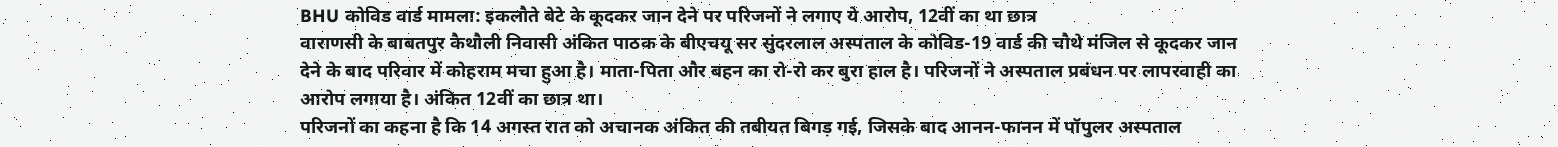BHU कोविड वार्ड मामला: इकलौते बेटे के कूदकर जान देने पर परिजनों ने लगाए ये आरोप, 12वीं का था छात्र
वाराणसी के बाबतपुर कैथौली निवासी अंकित पाठक के बीएचयू सर सुंदरलाल अस्पताल के कोविड-19 वार्ड की चौथे मंजिल से कूदकर जान देने के बाद परिवार में कोहराम मचा हुआ है। माता-पिता और बहन का रो-रो कर बुरा हाल है। परिजनों ने अस्पताल प्रबंधन पर लापरवाही का आरोप लगाया है। अंकित 12वीं का छात्र था।
परिजनों का कहना है कि 14 अगस्त रात को अचानक अंकित की तबीयत बिगड़ गई, जिसके बाद आनन-फानन में पॉपुलर अस्पताल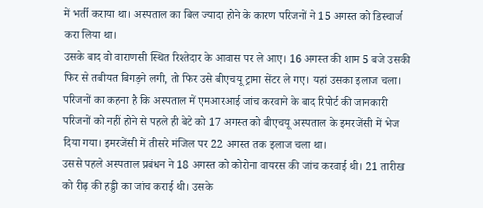में भर्ती कराया था। अस्पताल का बिल ज्यादा होने के कारण परिजनों ने 15 अगस्त को डिस्चार्ज करा लिया था।
उसके बाद वो वाराणसी स्थित रिश्तेदार के आवास पर ले आए। 16 अगस्त की शाम 5 बजे उसकी फिर से तबीयत बिगड़ने लगी, तो फिर उसे बीएचयू ट्रामा सेंटर ले गए। यहां उसका इलाज चला।
परिजनों का कहना है कि अस्पताल में एमआरआई जांच करवाने के बाद रिपोर्ट की जानकारी परिजनों को नहीं होने से पहले ही बेटे को 17 अगस्त को बीएचयू अस्पताल के इमरजेंसी में भेज दिया गया। इमरजेंसी में तीसरे मंजिल पर 22 अगस्त तक इलाज चला था।
उससे पहले अस्पताल प्रबंधन ने 18 अगस्त को कोरोना वायरस की जांच करवाई थी। 21 तारीख को रीढ़ की हड्डी का जांच कराई थी। उसके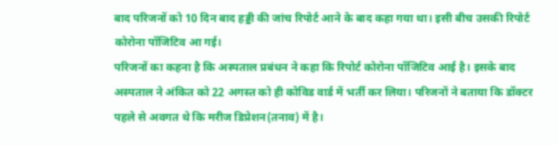बाद परिजनों को 10 दिन बाद हड्डी की जांच रिपोर्ट आने के बाद कहा गया था। इसी बीच उसकी रिपोर्ट कोरोना पॉजिटिव आ गई।
परिजनों का कहना है कि अस्पताल प्रबंधन ने कहा कि रिपोर्ट कोरोना पॉजिटिव आई है। इसके बाद अस्पताल ने अंकित को 22 अगस्त को ही कोविड वार्ड में भर्ती कर लिया। परिजनों ने बताया कि डॉक्टर पहले से अवगत थे कि मरीज डिप्रेशन(तनाव) में है।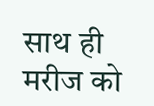साथ ही मरीज को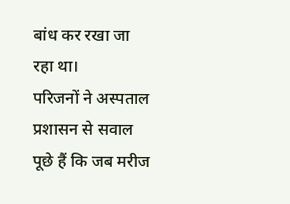बांध कर रखा जा रहा था।
परिजनों ने अस्पताल प्रशासन से सवाल पूछे हैं कि जब मरीज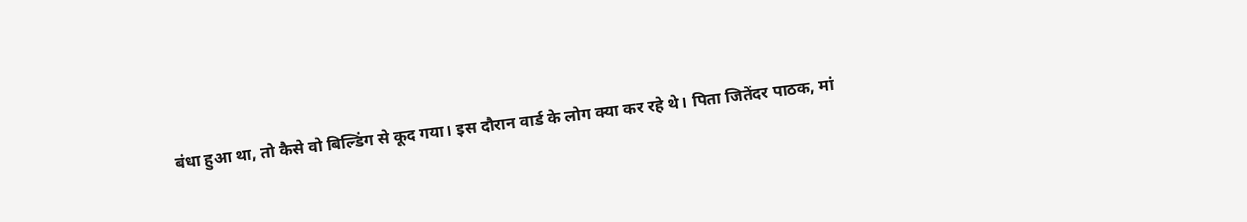बंधा हुआ था, तो कैसे वो बिल्डिंग से कूद गया। इस दौरान वार्ड के लोग क्या कर रहे थे। पिता जितेंदर पाठक, मां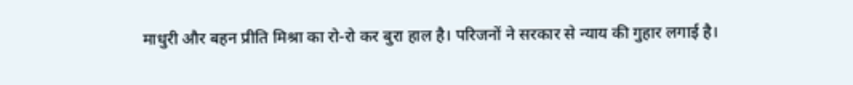माधुरी और बहन प्रीति मिश्रा का रो-रो कर बुरा हाल है। परिजनों ने सरकार से न्याय की गुहार लगाई है।